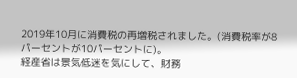2019年10月に消費税の再増税されました。(消費税率が8パーセントが10パーセントに)。
経産省は景気低迷を気にして、財務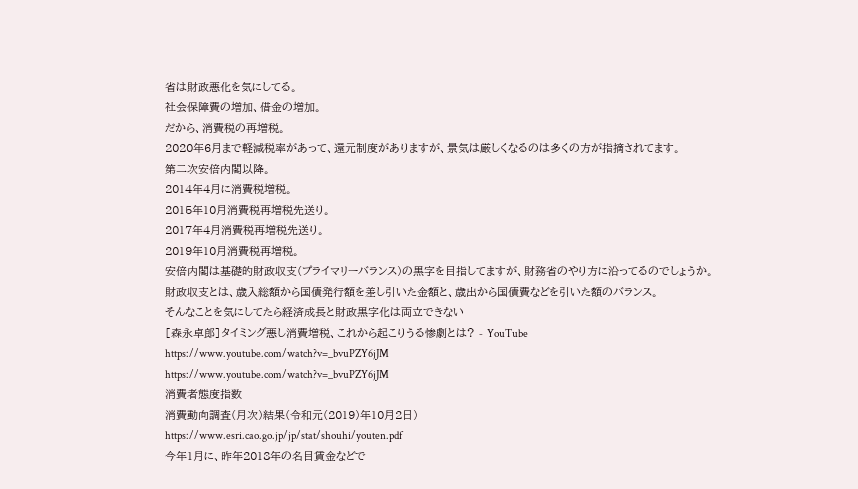省は財政悪化を気にしてる。
社会保障費の増加、借金の増加。
だから、消費税の再増税。
2020年6月まで軽減税率があって、還元制度がありますが、景気は厳しくなるのは多くの方が指摘されてます。
第二次安倍内閣以降。
2014年4月に消費税増税。
2015年10月消費税再増税先送り。
2017年4月消費税再増税先送り。
2019年10月消費税再増税。
安倍内閣は基礎的財政収支(プライマリーバランス)の黒字を目指してますが、財務省のやり方に沿ってるのでしょうか。
財政収支とは、歳入総額から国債発行額を差し引いた金額と、歳出から国債費などを引いた額のバランス。
そんなことを気にしてたら経済成長と財政黒字化は両立できない
[森永卓郎]タイミング悪し消費増税、これから起こりうる惨劇とは? - YouTube
https://www.youtube.com/watch?v=_bvuPZY6jJM
https://www.youtube.com/watch?v=_bvuPZY6jJM
消費者態度指数
消費動向調査(月次)結果(令和元(2019)年10月2日)
https://www.esri.cao.go.jp/jp/stat/shouhi/youten.pdf
今年1月に、昨年2018年の名目賃金などで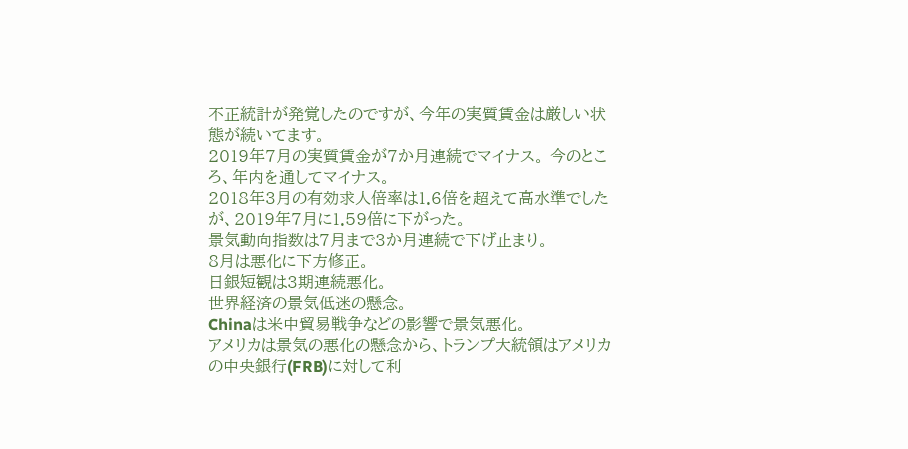不正統計が発覚したのですが、今年の実質賃金は厳しい状態が続いてます。
2019年7月の実質賃金が7か月連続でマイナス。 今のところ、年内を通してマイナス。
2018年3月の有効求人倍率は1.6倍を超えて高水準でしたが、2019年7月に1.59倍に下がった。
景気動向指数は7月まで3か月連続で下げ止まり。
8月は悪化に下方修正。
日銀短観は3期連続悪化。
世界経済の景気低迷の懸念。
Chinaは米中貿易戦争などの影響で景気悪化。
アメリカは景気の悪化の懸念から、トランプ大統領はアメリカの中央銀行(FRB)に対して利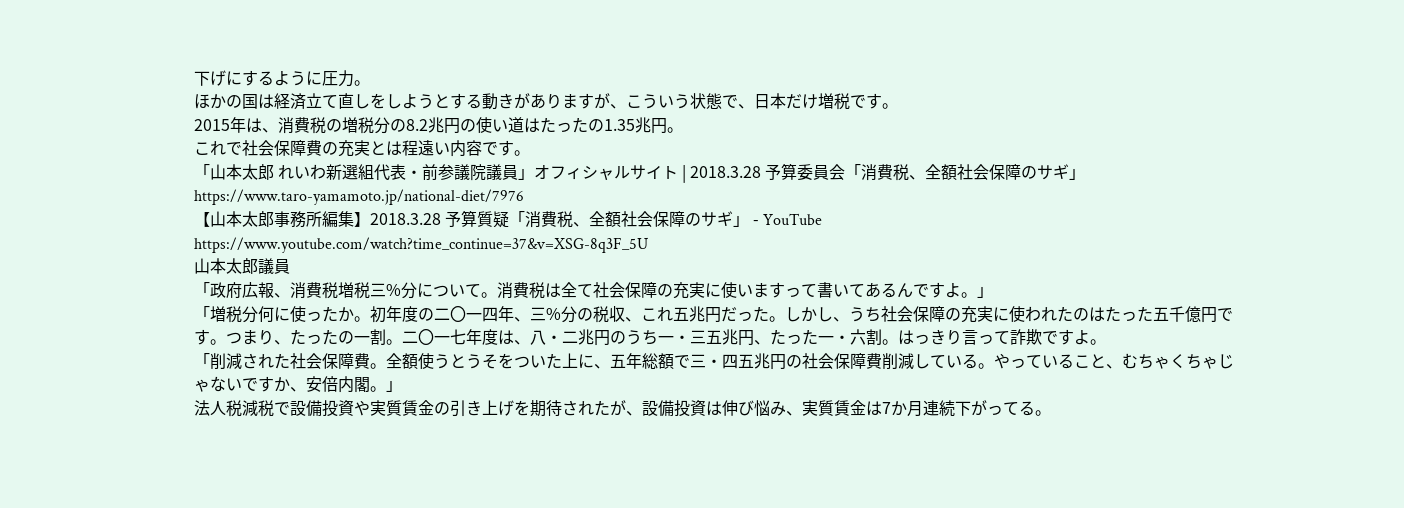下げにするように圧力。
ほかの国は経済立て直しをしようとする動きがありますが、こういう状態で、日本だけ増税です。
2015年は、消費税の増税分の8.2兆円の使い道はたったの1.35兆円。
これで社会保障費の充実とは程遠い内容です。
「山本太郎 れいわ新選組代表・前参議院議員」オフィシャルサイト | 2018.3.28 予算委員会「消費税、全額社会保障のサギ」
https://www.taro-yamamoto.jp/national-diet/7976
【山本太郎事務所編集】2018.3.28 予算質疑「消費税、全額社会保障のサギ」 - YouTube
https://www.youtube.com/watch?time_continue=37&v=XSG-8q3F_5U
山本太郎議員
「政府広報、消費税増税三%分について。消費税は全て社会保障の充実に使いますって書いてあるんですよ。」
「増税分何に使ったか。初年度の二〇一四年、三%分の税収、これ五兆円だった。しかし、うち社会保障の充実に使われたのはたった五千億円です。つまり、たったの一割。二〇一七年度は、八・二兆円のうち一・三五兆円、たった一・六割。はっきり言って詐欺ですよ。
「削減された社会保障費。全額使うとうそをついた上に、五年総額で三・四五兆円の社会保障費削減している。やっていること、むちゃくちゃじゃないですか、安倍内閣。」
法人税減税で設備投資や実質賃金の引き上げを期待されたが、設備投資は伸び悩み、実質賃金は7か月連続下がってる。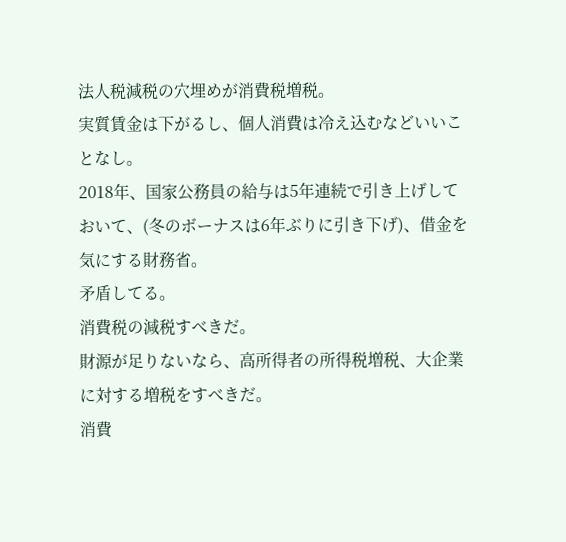法人税減税の穴埋めが消費税増税。
実質賃金は下がるし、個人消費は冷え込むなどいいことなし。
2018年、国家公務員の給与は5年連続で引き上げしておいて、(冬のボーナスは6年ぶりに引き下げ)、借金を気にする財務省。
矛盾してる。
消費税の減税すべきだ。
財源が足りないなら、高所得者の所得税増税、大企業に対する増税をすべきだ。
消費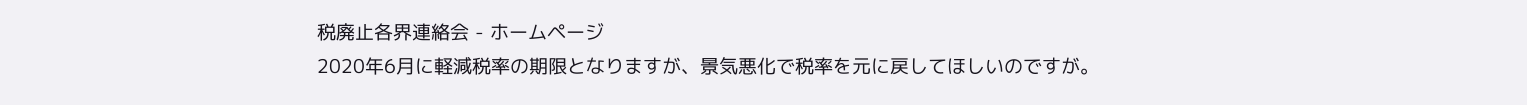税廃止各界連絡会 - ホームページ
2020年6月に軽減税率の期限となりますが、景気悪化で税率を元に戻してほしいのですが。